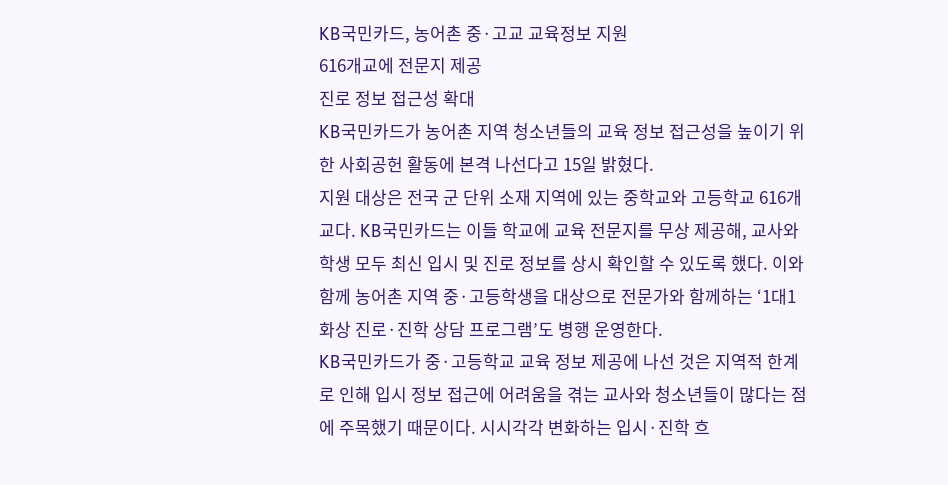KB국민카드, 농어촌 중·고교 교육정보 지원
616개교에 전문지 제공
진로 정보 접근성 확대
KB국민카드가 농어촌 지역 청소년들의 교육 정보 접근성을 높이기 위한 사회공헌 활동에 본격 나선다고 15일 밝혔다.
지원 대상은 전국 군 단위 소재 지역에 있는 중학교와 고등학교 616개교다. KB국민카드는 이들 학교에 교육 전문지를 무상 제공해, 교사와 학생 모두 최신 입시 및 진로 정보를 상시 확인할 수 있도록 했다. 이와 함께 농어촌 지역 중·고등학생을 대상으로 전문가와 함께하는 ‘1대1 화상 진로·진학 상담 프로그램’도 병행 운영한다.
KB국민카드가 중·고등학교 교육 정보 제공에 나선 것은 지역적 한계로 인해 입시 정보 접근에 어려움을 겪는 교사와 청소년들이 많다는 점에 주목했기 때문이다. 시시각각 변화하는 입시·진학 흐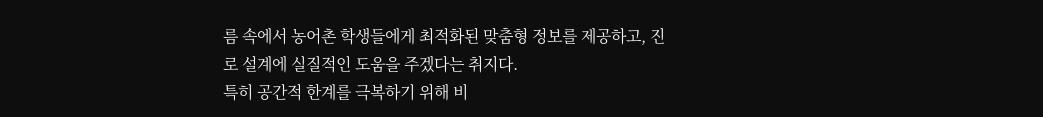름 속에서 농어촌 학생들에게 최적화된 맞춤형 정보를 제공하고, 진로 설계에 실질적인 도움을 주겠다는 취지다.
특히 공간적 한계를 극복하기 위해 비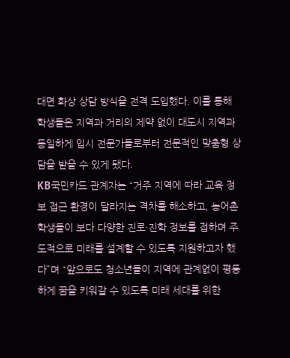대면 화상 상담 방식을 전격 도입했다. 이를 통해 학생들은 지역과 거리의 제약 없이 대도시 지역과 동일하게 입시 전문가들로부터 전문적인 맞춤형 상담을 받을 수 있게 됐다.
KB국민카드 관계자는 “거주 지역에 따라 교육 정보 접근 환경이 달라지는 격차를 해소하고, 농어촌 학생들이 보다 다양한 진로·진학 정보를 접하며 주도적으로 미래를 설계할 수 있도록 지원하고자 했다”며 “앞으로도 청소년들이 지역에 관계없이 평등하게 꿈을 키워갈 수 있도록 미래 세대를 위한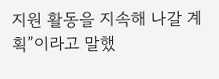지원 활동을 지속해 나갈 계획”이라고 말했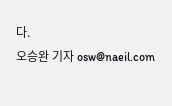다.
오승완 기자 osw@naeil.com